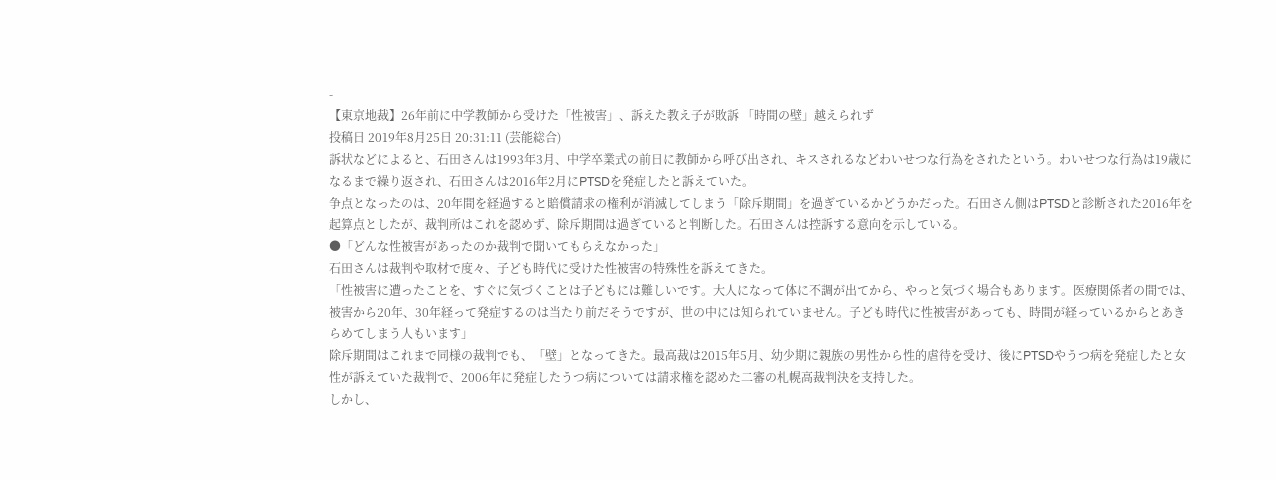-
【東京地裁】26年前に中学教師から受けた「性被害」、訴えた教え子が敗訴 「時間の壁」越えられず
投稿日 2019年8月25日 20:31:11 (芸能総合)
訴状などによると、石田さんは1993年3月、中学卒業式の前日に教師から呼び出され、キスされるなどわいせつな行為をされたという。わいせつな行為は19歳になるまで繰り返され、石田さんは2016年2月にPTSDを発症したと訴えていた。
争点となったのは、20年間を経過すると賠償請求の権利が消滅してしまう「除斥期間」を過ぎているかどうかだった。石田さん側はPTSDと診断された2016年を起算点としたが、裁判所はこれを認めず、除斥期間は過ぎていると判断した。石田さんは控訴する意向を示している。
●「どんな性被害があったのか裁判で聞いてもらえなかった」
石田さんは裁判や取材で度々、子ども時代に受けた性被害の特殊性を訴えてきた。
「性被害に遭ったことを、すぐに気づくことは子どもには難しいです。大人になって体に不調が出てから、やっと気づく場合もあります。医療関係者の間では、被害から20年、30年経って発症するのは当たり前だそうですが、世の中には知られていません。子ども時代に性被害があっても、時間が経っているからとあきらめてしまう人もいます」
除斥期間はこれまで同様の裁判でも、「壁」となってきた。最高裁は2015年5月、幼少期に親族の男性から性的虐待を受け、後にPTSDやうつ病を発症したと女性が訴えていた裁判で、2006年に発症したうつ病については請求権を認めた二審の札幌高裁判決を支持した。
しかし、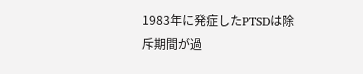1983年に発症したPTSDは除斥期間が過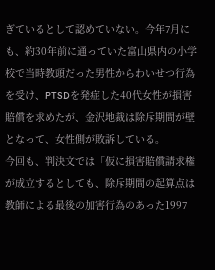ぎているとして認めていない。今年7月にも、約30年前に通っていた富山県内の小学校で当時教頭だった男性からわいせつ行為を受け、PTSDを発症した40代女性が損害賠償を求めたが、金沢地裁は除斥期間が壁となって、女性側が敗訴している。
今回も、判決文では「仮に損害賠償請求権が成立するとしても、除斥期間の起算点は教師による最後の加害行為のあった1997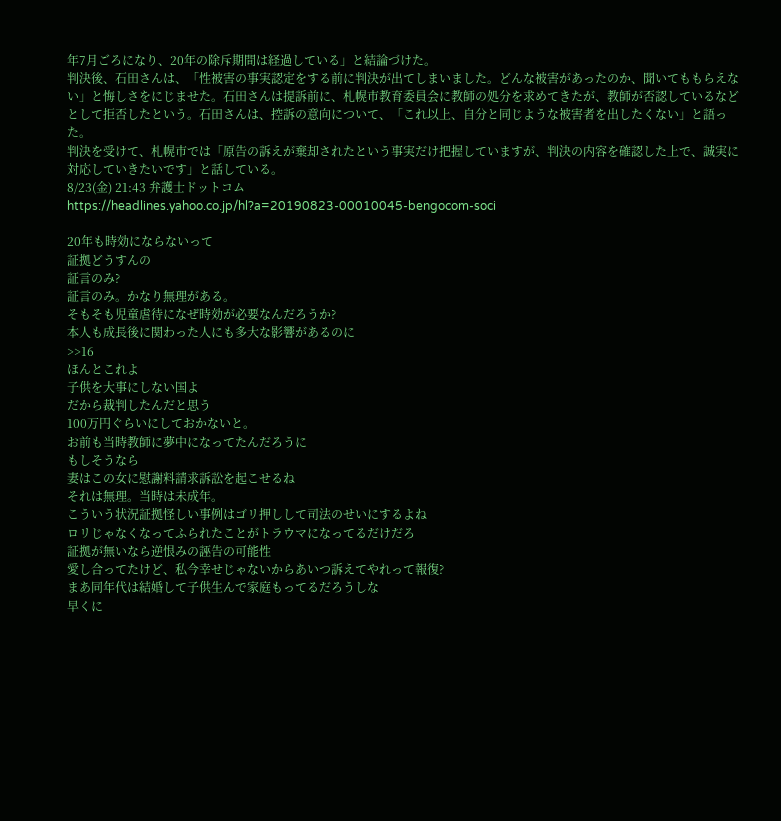年7月ごろになり、20年の除斥期間は経過している」と結論づけた。
判決後、石田さんは、「性被害の事実認定をする前に判決が出てしまいました。どんな被害があったのか、聞いてももらえない」と悔しさをにじませた。石田さんは提訴前に、札幌市教育委員会に教師の処分を求めてきたが、教師が否認しているなどとして拒否したという。石田さんは、控訴の意向について、「これ以上、自分と同じような被害者を出したくない」と語った。
判決を受けて、札幌市では「原告の訴えが棄却されたという事実だけ把握していますが、判決の内容を確認した上で、誠実に対応していきたいです」と話している。
8/23(金) 21:43 弁護士ドットコム
https://headlines.yahoo.co.jp/hl?a=20190823-00010045-bengocom-soci

20年も時効にならないって
証拠どうすんの
証言のみ?
証言のみ。かなり無理がある。
そもそも児童虐待になぜ時効が必要なんだろうか?
本人も成長後に関わった人にも多大な影響があるのに
>>16
ほんとこれよ
子供を大事にしない国よ
だから裁判したんだと思う
100万円ぐらいにしておかないと。
お前も当時教師に夢中になってたんだろうに
もしそうなら
妻はこの女に慰謝料請求訴訟を起こせるね
それは無理。当時は未成年。
こういう状況証拠怪しい事例はゴリ押しして司法のせいにするよね
ロリじゃなくなってふられたことがトラウマになってるだけだろ
証拠が無いなら逆恨みの誣告の可能性
愛し合ってたけど、私今幸せじゃないからあいつ訴えてやれって報復?
まあ同年代は結婚して子供生んで家庭もってるだろうしな
早くに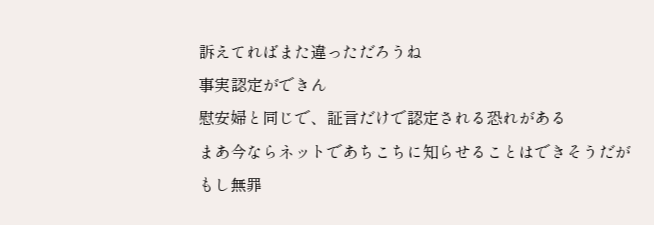訴えてればまた違っただろうね
事実認定ができん
慰安婦と同じで、証言だけで認定される恐れがある
まあ今ならネットであちこちに知らせることはできそうだが
もし無罪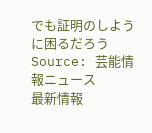でも証明のしように困るだろう
Source: 芸能情報ニュース
最新情報